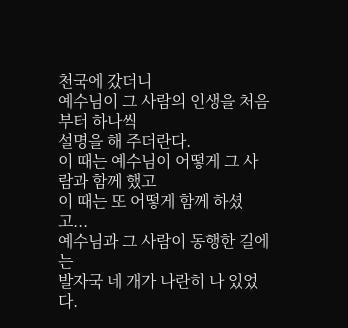천국에 갔더니
예수님이 그 사람의 인생을 처음부터 하나씩
설명을 해 주더란다.
이 때는 예수님이 어떻게 그 사람과 함께 했고
이 때는 또 어떻게 함께 하셨고...
예수님과 그 사람이 동행한 길에는
발자국 네 개가 나란히 나 있었다.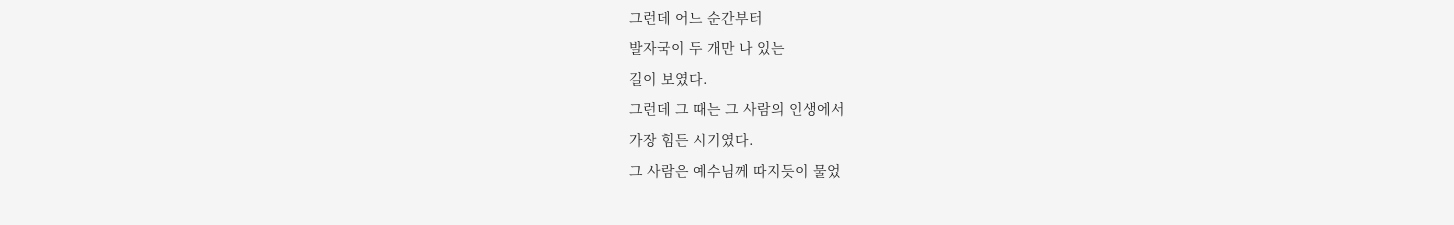그런데 어느 순간부터
발자국이 두 개만 나 있는
길이 보였다.
그런데 그 때는 그 사람의 인생에서
가장 힘든 시기였다.
그 사람은 예수님께 따지듯이 물었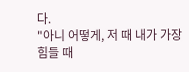다.
"아니 어떻게, 저 때 내가 가장 힘들 때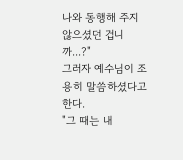나와 동행해 주지 않으셨던 겁니까...?"
그러자 예수님이 조용히 말씀하셨다고 한다.
"그 때는 내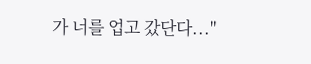가 너를 업고 갔단다..."